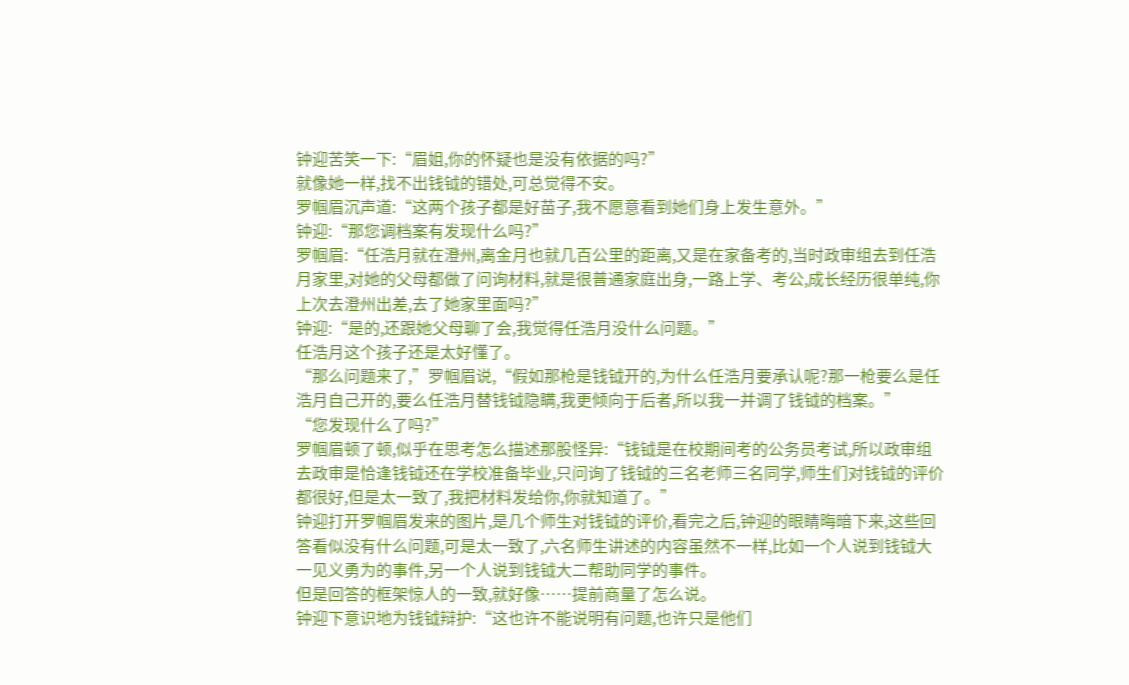钟迎苦笑一下:“眉姐,你的怀疑也是没有依据的吗?”
就像她一样,找不出钱钺的错处,可总觉得不安。
罗帼眉沉声道:“这两个孩子都是好苗子,我不愿意看到她们身上发生意外。”
钟迎:“那您调档案有发现什么吗?”
罗帼眉:“任浩月就在澄州,离金月也就几百公里的距离,又是在家备考的,当时政审组去到任浩月家里,对她的父母都做了问询材料,就是很普通家庭出身,一路上学、考公,成长经历很单纯,你上次去澄州出差,去了她家里面吗?”
钟迎:“是的,还跟她父母聊了会,我觉得任浩月没什么问题。”
任浩月这个孩子还是太好懂了。
“那么问题来了,”罗帼眉说,“假如那枪是钱钺开的,为什么任浩月要承认呢?那一枪要么是任浩月自己开的,要么任浩月替钱钺隐瞒,我更倾向于后者,所以我一并调了钱钺的档案。”
“您发现什么了吗?”
罗帼眉顿了顿,似乎在思考怎么描述那股怪异:“钱钺是在校期间考的公务员考试,所以政审组去政审是恰逢钱钺还在学校准备毕业,只问询了钱钺的三名老师三名同学,师生们对钱钺的评价都很好,但是太一致了,我把材料发给你,你就知道了。”
钟迎打开罗帼眉发来的图片,是几个师生对钱钺的评价,看完之后,钟迎的眼睛晦暗下来,这些回答看似没有什么问题,可是太一致了,六名师生讲述的内容虽然不一样,比如一个人说到钱钺大一见义勇为的事件,另一个人说到钱钺大二帮助同学的事件。
但是回答的框架惊人的一致,就好像……提前商量了怎么说。
钟迎下意识地为钱钺辩护:“这也许不能说明有问题,也许只是他们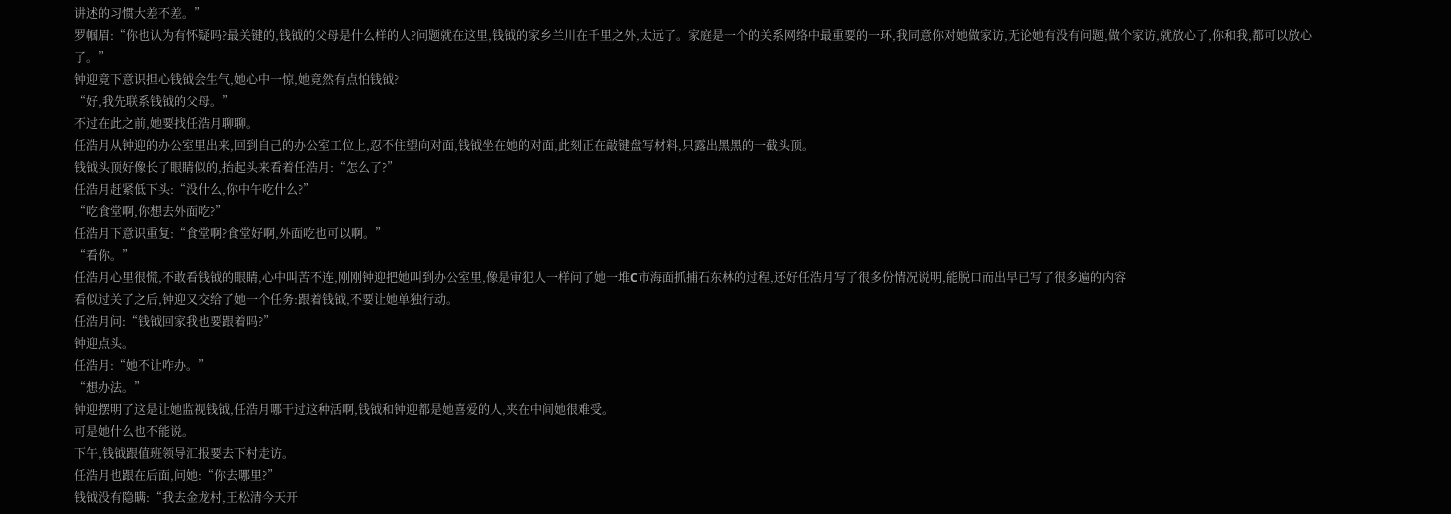讲述的习惯大差不差。”
罗帼眉:“你也认为有怀疑吗?最关键的,钱钺的父母是什么样的人?问题就在这里,钱钺的家乡兰川在千里之外,太远了。家庭是一个的关系网络中最重要的一环,我同意你对她做家访,无论她有没有问题,做个家访,就放心了,你和我,都可以放心了。”
钟迎竟下意识担心钱钺会生气,她心中一惊,她竟然有点怕钱钺?
“好,我先联系钱钺的父母。”
不过在此之前,她要找任浩月聊聊。
任浩月从钟迎的办公室里出来,回到自己的办公室工位上,忍不住望向对面,钱钺坐在她的对面,此刻正在敲键盘写材料,只露出黑黑的一截头顶。
钱钺头顶好像长了眼睛似的,抬起头来看着任浩月:“怎么了?”
任浩月赶紧低下头:“没什么,你中午吃什么?”
“吃食堂啊,你想去外面吃?”
任浩月下意识重复:“食堂啊?食堂好啊,外面吃也可以啊。”
“看你。”
任浩月心里很慌,不敢看钱钺的眼睛,心中叫苦不连,刚刚钟迎把她叫到办公室里,像是审犯人一样问了她一堆C市海面抓捕石东林的过程,还好任浩月写了很多份情况说明,能脱口而出早已写了很多遍的内容
看似过关了之后,钟迎又交给了她一个任务:跟着钱钺,不要让她单独行动。
任浩月问:“钱钺回家我也要跟着吗?”
钟迎点头。
任浩月:“她不让咋办。”
“想办法。”
钟迎摆明了这是让她监视钱钺,任浩月哪干过这种活啊,钱钺和钟迎都是她喜爱的人,夹在中间她很难受。
可是她什么也不能说。
下午,钱钺跟值班领导汇报要去下村走访。
任浩月也跟在后面,问她:“你去哪里?”
钱钺没有隐瞒:“我去金龙村,王松清今天开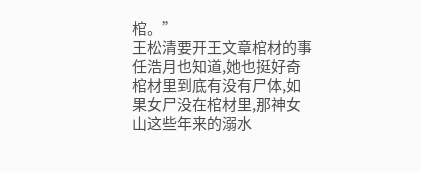棺。”
王松清要开王文章棺材的事任浩月也知道,她也挺好奇棺材里到底有没有尸体,如果女尸没在棺材里,那神女山这些年来的溺水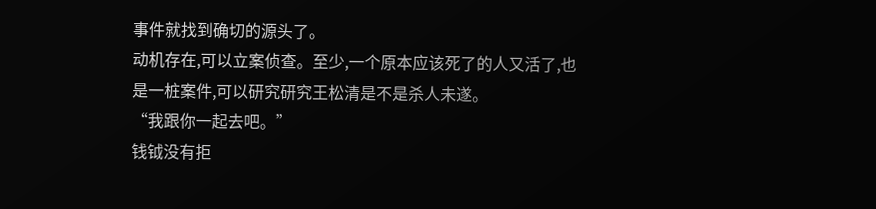事件就找到确切的源头了。
动机存在,可以立案侦查。至少,一个原本应该死了的人又活了,也是一桩案件,可以研究研究王松清是不是杀人未遂。
“我跟你一起去吧。”
钱钺没有拒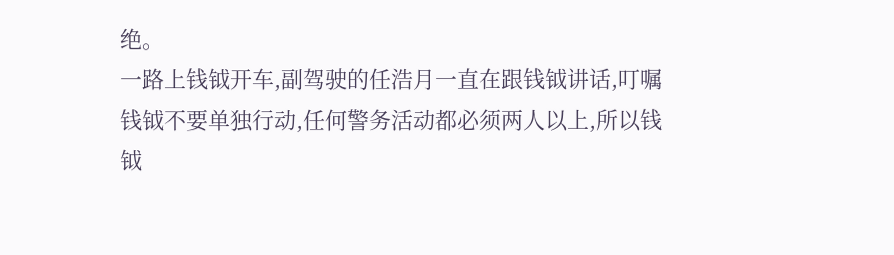绝。
一路上钱钺开车,副驾驶的任浩月一直在跟钱钺讲话,叮嘱钱钺不要单独行动,任何警务活动都必须两人以上,所以钱钺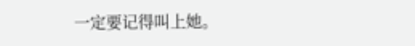一定要记得叫上她。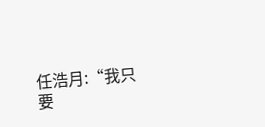任浩月:“我只要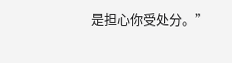是担心你受处分。”